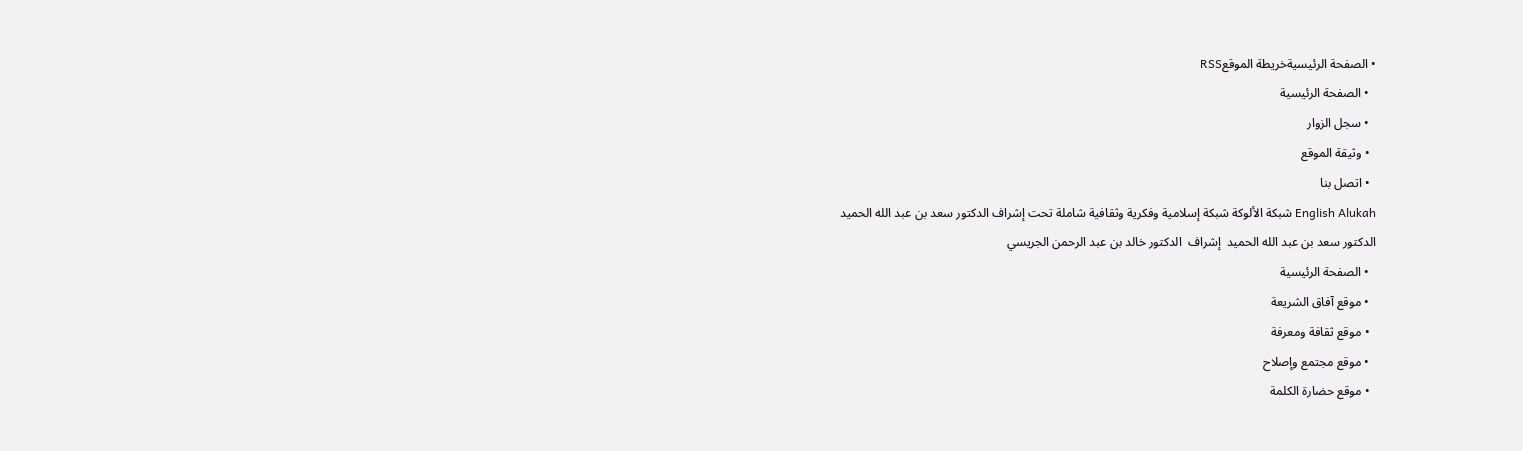• الصفحة الرئيسيةخريطة الموقعRSS
  • الصفحة الرئيسية
  • سجل الزوار
  • وثيقة الموقع
  • اتصل بنا
English Alukah شبكة الألوكة شبكة إسلامية وفكرية وثقافية شاملة تحت إشراف الدكتور سعد بن عبد الله الحميد
الدكتور سعد بن عبد الله الحميد  إشراف  الدكتور خالد بن عبد الرحمن الجريسي
  • الصفحة الرئيسية
  • موقع آفاق الشريعة
  • موقع ثقافة ومعرفة
  • موقع مجتمع وإصلاح
  • موقع حضارة الكلمة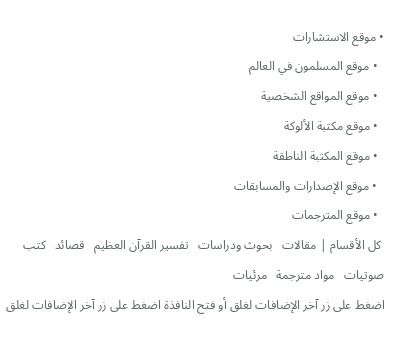• موقع الاستشارات
  • موقع المسلمون في العالم
  • موقع المواقع الشخصية
  • موقع مكتبة الألوكة
  • موقع المكتبة الناطقة
  • موقع الإصدارات والمسابقات
  • موقع المترجمات
 كل الأقسام | مقالات   بحوث ودراسات   تفسير القرآن العظيم   قصائد   كتب   صوتيات   مواد مترجمة   مرئيات
اضغط على زر آخر الإضافات لغلق أو فتح النافذة اضغط على زر آخر الإضافات لغلق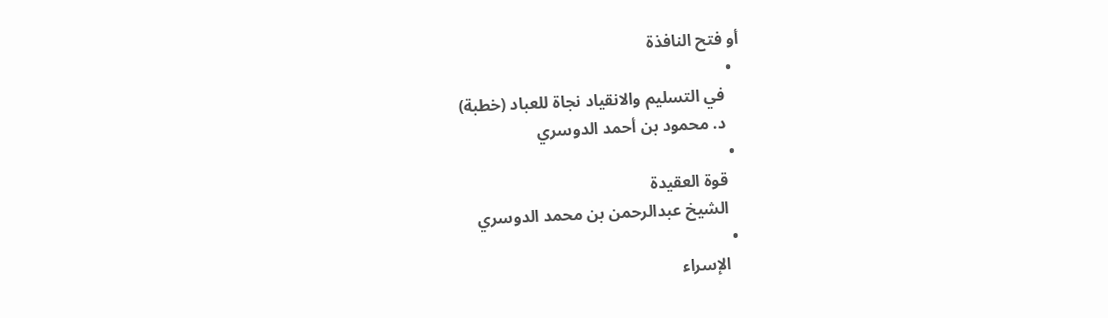أو فتح النافذة
  •
    في التسليم والانقياد نجاة للعباد (خطبة)
    د. محمود بن أحمد الدوسري
  •
    قوة العقيدة
    الشيخ عبدالرحمن بن محمد الدوسري
  •
    الإسراء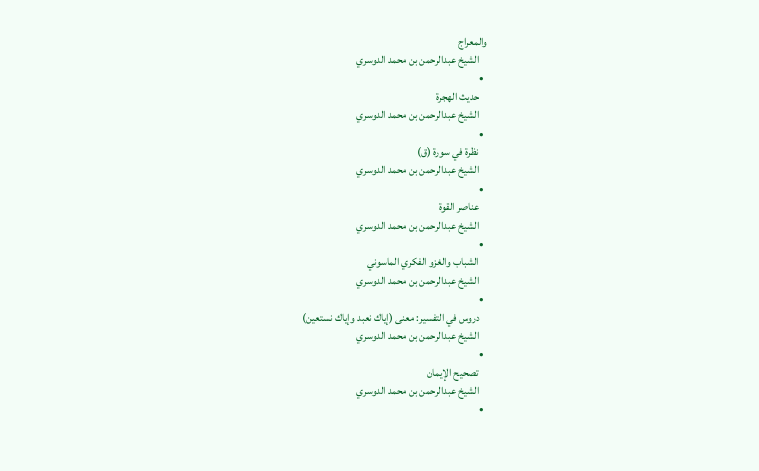والمعراج
    الشيخ عبدالرحمن بن محمد الدوسري
  •
    حديث الهجرة
    الشيخ عبدالرحمن بن محمد الدوسري
  •
    نظرة في سورة (ق)
    الشيخ عبدالرحمن بن محمد الدوسري
  •
    عناصر القوة
    الشيخ عبدالرحمن بن محمد الدوسري
  •
    الشباب والغزو الفكري الماسوني
    الشيخ عبدالرحمن بن محمد الدوسري
  •
    دروس في التفسير: معنى (إياك نعبد وإياك نستعين)
    الشيخ عبدالرحمن بن محمد الدوسري
  •
    تصحيح الإيمان
    الشيخ عبدالرحمن بن محمد الدوسري
  •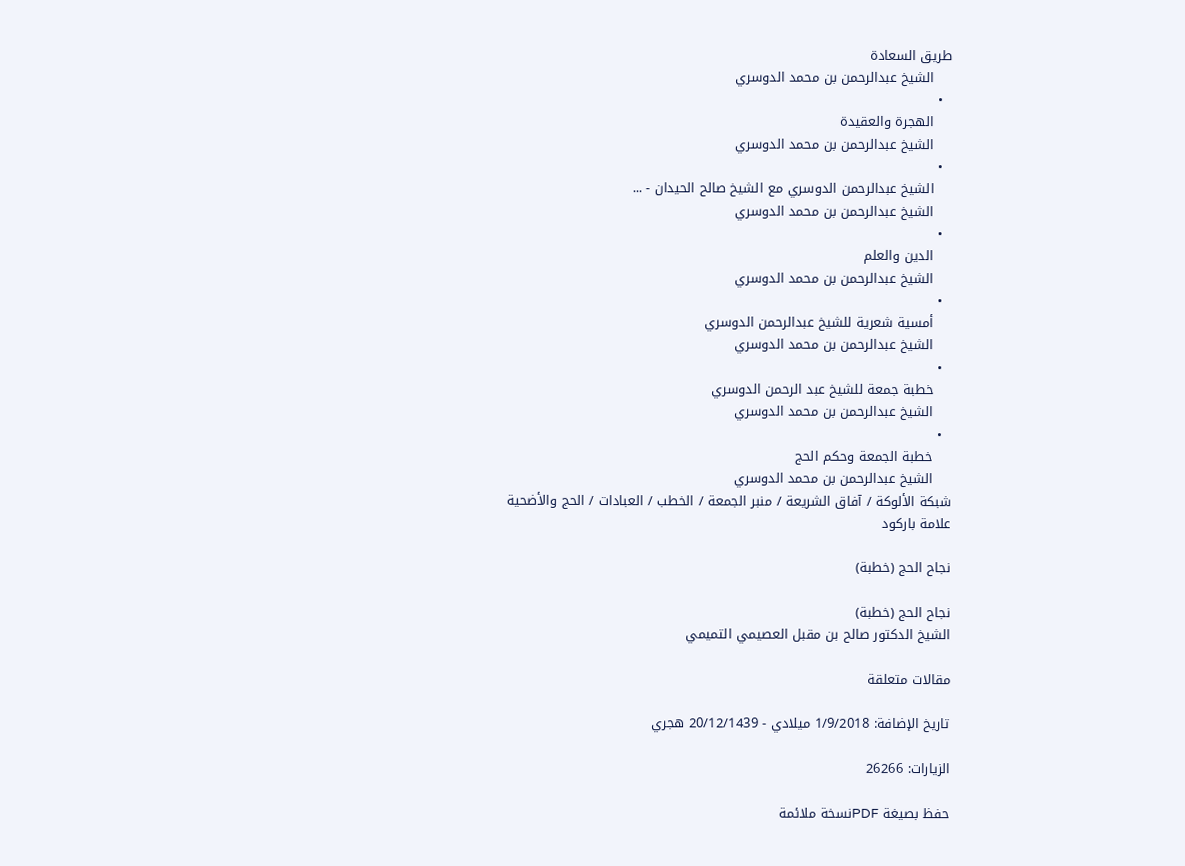طريق السعادة
    الشيخ عبدالرحمن بن محمد الدوسري
  •
    الهجرة والعقيدة
    الشيخ عبدالرحمن بن محمد الدوسري
  •
    الشيخ عبدالرحمن الدوسري مع الشيخ صالح الحيدان - ...
    الشيخ عبدالرحمن بن محمد الدوسري
  •
    الدين والعلم
    الشيخ عبدالرحمن بن محمد الدوسري
  •
    أمسية شعرية للشيخ عبدالرحمن الدوسري
    الشيخ عبدالرحمن بن محمد الدوسري
  •
    خطبة جمعة للشيخ عبد الرحمن الدوسري
    الشيخ عبدالرحمن بن محمد الدوسري
  •
    خطبة الجمعة وحكم الحج
    الشيخ عبدالرحمن بن محمد الدوسري
شبكة الألوكة / آفاق الشريعة / منبر الجمعة / الخطب / العبادات / الحج والأضحية
علامة باركود

نجاح الحج (خطبة)

نجاح الحج (خطبة)
الشيخ الدكتور صالح بن مقبل العصيمي التميمي

مقالات متعلقة

تاريخ الإضافة: 1/9/2018 ميلادي - 20/12/1439 هجري

الزيارات: 26266

حفظ بصيغة PDFنسخة ملائمة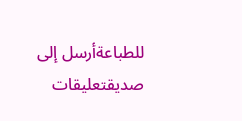للطباعةأرسل إلى صديقتعليقات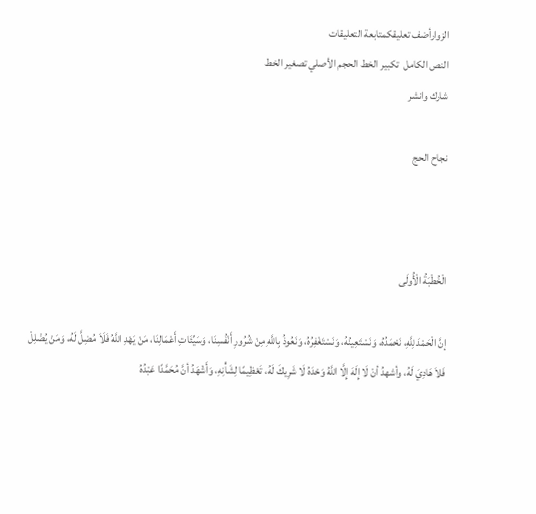الزوارأضف تعليقكمتابعة التعليقات
النص الكامل  تكبير الخط الحجم الأصلي تصغير الخط
شارك وانشر

نجاح الحج



الْخُطْبَةُ الْأُولَى

إنَّ الْحَمْدَ لِلَّهِ، نَحْمَدُهُ، وَنَسْتَعِينُهُ، وَنَسْتَغْفِرُهُ، وَنَعُوذُ بِاللَّهِ مِنْ شُرُورِ أَنْفُسِنَا، وَسَيِّئَاتِ أَعْمَالِنَا، مَنْ يَهْدِ اللَّهُ فَلَاَ مُضِلَّ لَهُ، وَمَنْ يُضْلِلْ فَلاَ هَادِيَ لَهُ، وأشهدُ أنْ لَا إِلَهَ إِلَّا اللَّهُ وَحْدَهُ لَا شَرِيكَ لَهُ، تَعْظِيمًا لِشَأْنِهِ، وَأَشْهَدُ أنَّ مُحَمَّدًا عَبْدُهُ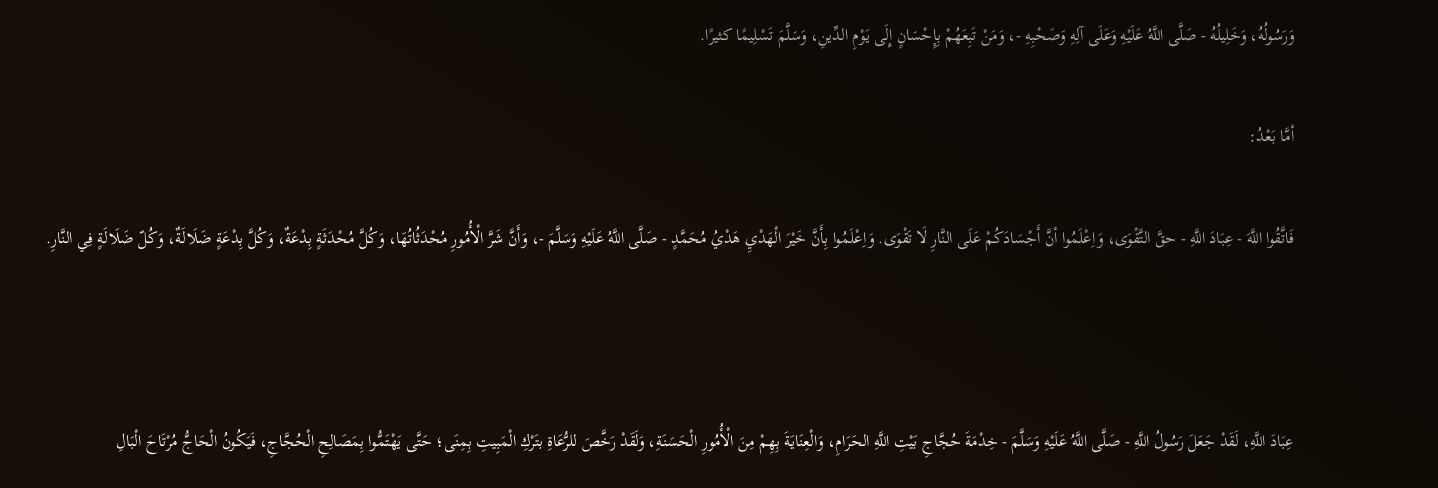وَرَسُولُهُ، وَخَلِيلُهُ - صَلَّى اللَّهُ عَلَيْهِ وَعَلَى آلِهِ وَصَحْبِهِ -، وَمَنْ تَبِعَهُمْ بِإِحْسَانٍ إِلَى يَوْمِ الدِّينِ، وَسَلَّمَ تَسْلِيمًا كثيرًا.

أمَّا بَعْدُ:

فَاتَّقُوا اللَّهَ - عِبَادَ اللَّهِ - حقَّ التَّقْوَى، وَاِعْلَمُوا أنَّ أَجْسَادَكُمْ عَلَى النَّارِ لَا تَقْوَى. وَاِعْلَمُوا بِأَنَّ خَيْرَ الْهَدْيِ هَدْيُ مُحَمَّدٍ - صَلَّى اللَّهُ عَلَيْهِ وَسَلَّمَ -، وَأَنَّ شَرَّ الْأُمُورِ مُحْدَثُاتُهَا، وَكُلَّ مُحْدَثَةٍ بِدْعَةٌ، وَكُلَّ بِدْعَةٍ ضَلَالَةٌ، وَكُلّ ضَلَالَةٍ فِي النَّارِ.



عِبَادَ اللَّهِ، لَقَدْ جَعَلَ رَسُولُ اللَّهِ - صَلَّى اللَّهُ عَلَيْهِ وَسَلَّمَ - خِدْمَةَ حُجَّاجِ بَيْتِ اللَّهِ الحَرَامِ، وَالْعِنَايَةَ بِهِمْ مِنَ الْأُمُورِ الْحَسَنَةِ، وَلَقَدْ رَخَّصَ للرُّعَاةِ بتَرْكِ الْمَبِيتِ بِمِنَى؛ حَتَّى يَهْتَمُّوا بِمَصَالِحِ الْحُجَّاجِ، فَيَكُونُ الْحَاجُّ مُرْتَاحَ الْبَالِ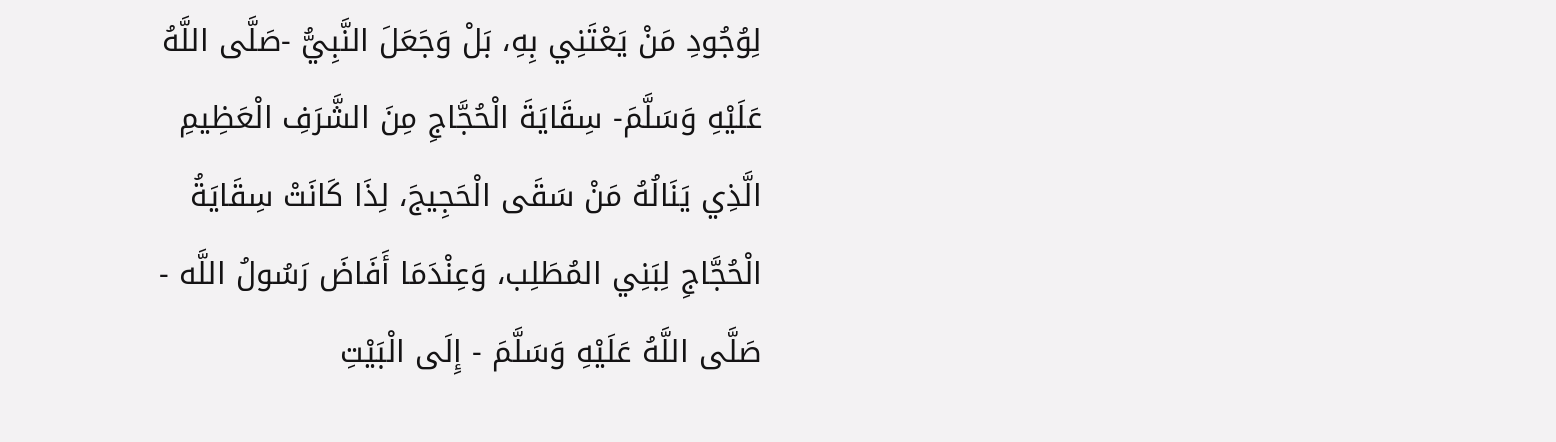لِوُجُودِ مَنْ يَعْتَنِي بِهِ، بَلْ وَجَعَلَ النَّبِيُّ -صَلَّى اللَّهُ عَلَيْهِ وَسَلَّمَ- سِقَايَةَ الْحُجَّاجِ مِنَ الشَّرَفِ الْعَظِيمِ الَّذِي يَنَالُهُ مَنْ سَقَى الْحَجِيجَ، لِذَا كَانَتْ سِقَايَةُ الْحُجَّاجِ لِبَنِي المُطَلِب، وَعِنْدَمَا أَفَاضَ رَسُولُ اللَّه - صَلَّى اللَّهُ عَلَيْهِ وَسَلَّمَ - إِلَى الْبَيْتِ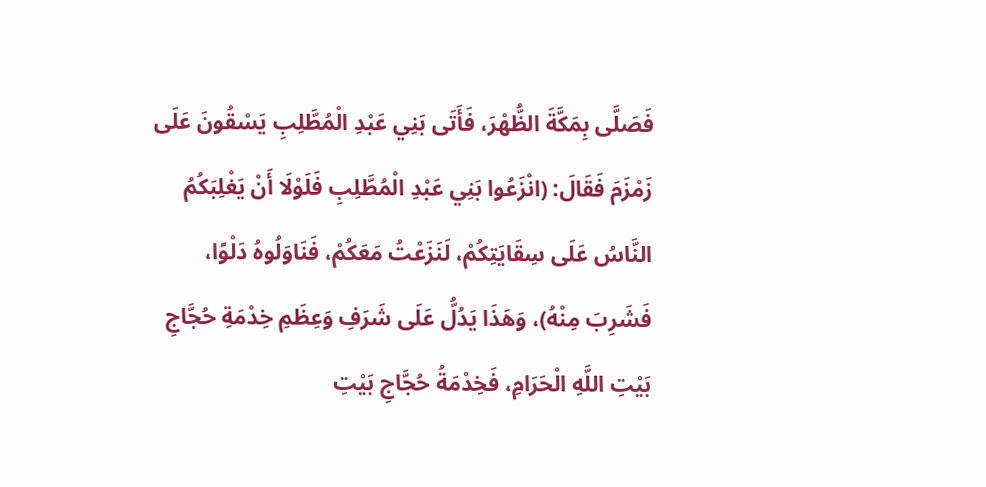فَصَلَّى بِمَكَّةَ الظُّهْرَ، فَأَتَى بَنِي عَبْدِ الْمُطَّلِبِ يَسْقُونَ عَلَى زَمْزَمَ فَقَالَ: (انْزَعُوا بَنِي عَبْدِ الْمُطَّلِبِ فَلَوْلَا أَنْ يَغْلِبَكُمُ النَّاسُ عَلَى سِقَايَتِكُمْ، لَنَزَعْتُ مَعَكُمْ، فَنَاوَلُوهُ دَلْوًا، فَشَرِبَ مِنْهُ)، وَهَذَا يَدُلُّ عَلَى شَرَفِ وَعِظَمِ خِدْمَةِ حُجَّاجِ بَيْتِ اللَّهِ الْحَرَامِ، فَخِدْمَةُ حُجَّاجِ بَيْتِ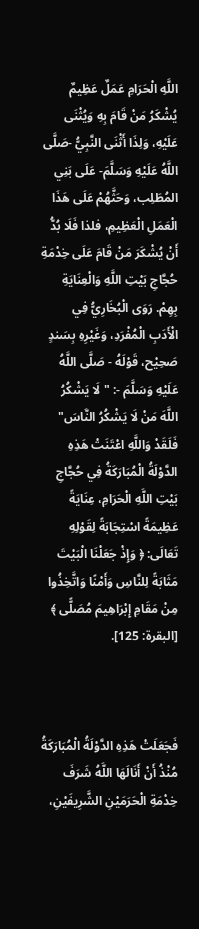اللَّهِ الْحَرَامِ عَمَلٌ عَظِيمٌ يُشْكَرُ مَنْ قَامَ بِهِ وَيُثْنَى عَلَيْهِ، وَلِذَا أَثْنَى النَّبِيُّ -صَلَّى اللَّهُ عَلَيْهِ وَسَلَّمَ- عَلَى بَنِي المُطَلِب، وَحَثَّهُمْ عَلَى هَذَا الْعَمَلِ الْعَظِيمِ، فلذا فَلَا بُدُّ أَنْ يُشْكَرَ مَنْ قَامَ عَلَى خِدْمَةِ حُجَّاجِ بَيْتِ اللَّهِ وَالْعِنَايَةِ بِهِمْ. رَوَى الْبُخَارِيُّ فِي الْأَدَبِ الْمُفْرَدِ، وَغَيْرِهِ بِسَندٍ صَحِيْح، قَوْلَهُ - صَلَّى اللَّهُ عَلَيْهِ وَسَلَّمَ -: "لَا يَشْكُرُ اللَّهَ مَنْ لَا يَشْكُرُ النَّاسَ" فَلَقَدْ وَاللَّهِ اعْتَنَتْ هَذِهِ الدَّوْلَةُ الْمُبَارَكَةُ فِي حُجَّاجِ بَيْتِ اللَّهِ الْحَرَامِ، عِنَايَةً عَظِيمَةً اسْتِجَابَةً لِقَوْلِهِ تَعَالَى: ﴿ وَإِذْ جَعَلْنَا الْبَيْتَ مَثَابَةً لِلنَّاسِ وَأَمْنًا وَاتَّخِذُوا مِنْ مَقَامِ إِبْرَاهِيمَ مُصَلًّى ﴾ [البقرة: 125].



فَجَعَلَتْ هَذِهِ الدَّوْلَةُ الْمُبَارَكَةُ مُنْذُ أَنْ أَنَالَهَا اللَّهُ شَرَفَ خِدْمَةِ الْحَرَمَيْنِ الشَّرِيفَيْنِ،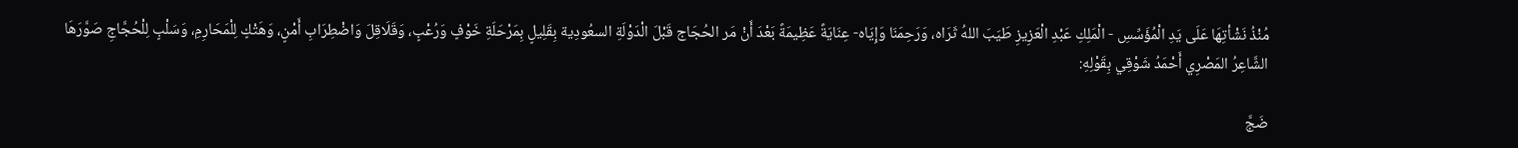مُنْذُ نَشْأتِهَا عَلَى يَدِ الْمُؤَسِّسِ - الْمَلِكِ عَبْدِ الْعَزِيزِ طَيَبَ اللهُ ثَرَاه، وَرَحِمَنَا وَإِيَاه- عِنَايَةً عَظِيمَةً بَعْدَ أَنْ مَر الحُجَاج قَبْلَ الْدَوْلَةِ السعُودِية بِقَلِيلٍ بِمَرْحَلَةِ خَوْفٍ وَرُعْبٍ، وَقَلَاقِلَ وَاضْطِرَابِ أَمْنٍ، وَهَتْكٍ لِلْمَحَارِمِ، وَسَلْبٍ لِلْحُجَّاجِ صَوَّرَهَا الشَّاعِرُ المَصْرِي أَحْمَدُ شَوْقِي بِقَوْلِهِ:

ضَجَّ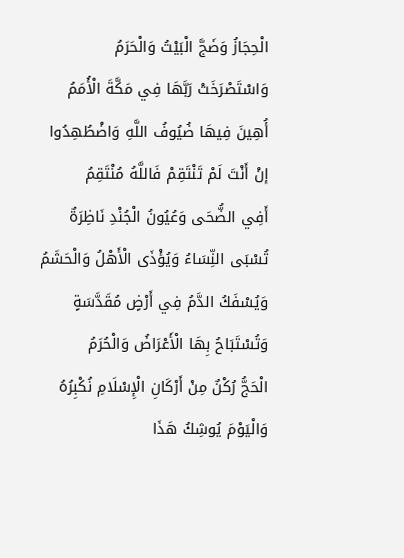الْحِجَازُ وَضَجَّ الْبَيْتُ وَالْحَرَمُ
وَاسْتَصْرَخَتْ رَبَّهَا فِي مَكَّةَ الْأُمَمُ
أُهِينَ فِيهَا ضُيُوفُ اللَّهِ وَاضْطُهِدُوا
إنْ أَنْتَ لَمْ تَنْتَقِمْ فَاللَّهُ مُنْتَقِمُ
أَفِي الضُّحَى وَعُيُونُ الْجُنْدِ نَاظِرَةٌ
تُسْبَى النِّسَاءُ وَيُؤْذَى الْأَهْلُ وَالْحَشَمُ
وَيُسْفَكُ الدَّمُ فِي أَرْضٍ مُقَدَّسَةٍ
وَتُسْتَبَاحُ بِهَا الْأَعْرَاضُ وَالْحُرَمُ
الْحَجُّ رُكْنٌ مِنْ أَرْكَانِ الْإِسْلَامِ نُكْبِرُهُ
وَالْيَوْمَ يُوشِكُ هَذَا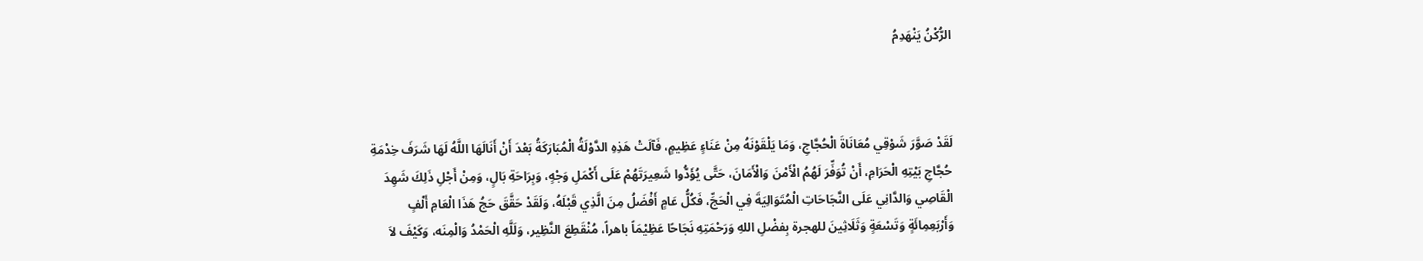الرُّكْنُ يَنْهَدِمُ



لَقَدْ صَوَّرَ شَوْقِي مُعَانَاةَ الْحُجَّاجِ، وَمَا يَلْقَوْنَهُ مِنْ عَنَاءٍ عَظِيمٍ، فَآلَتْ هَذِهِ الدَّوْلَةُ الْمُبَارَكَةُ بَعْدَ أَنْ أَنَالَهَا اللَّهُ لَهَا شَرَفَ خِدْمَةِ حُجَّاجِ بَيْتِهِ الْحَرَامِ، أَنْ تُوَفِّرَ لَهُمُ الْأَمْنَ وَالْأَمَانَ، حَتَّى يُؤَدُّوا شَعِيرَتَهُمْ عَلَى أَكْمَلِ وَجْهٍ، وَبِرَاحَةِ بَالٍ، وَمِنْ أَجْلِ ذَلِكَ شَهِدَ الْقَاصِي وَالدَّانِي عَلَى النَّجَاحَاتِ الْمُتَوَالِيَةَ فِي الْحَجِّ، فَكُلُّ عَامٍ أَفْضَلُ مِنَ الَّذِي قَبْلَهُ، وَلَقَدْ حَقَّقَ حَجُ هَذَا الْعَامِ أَلْفٍ وَأَرْبَعِمِائَةٍ وَتَسْعَةٍ وَثَلَاثِينَ للهجرة بِفضْلِ اللهِ وَرَحْمَتِهِ نَجَاحًا عَظِيْمَاً باهراً، مُنْقَطِعَ النَّظِير، وَلَلَّهِ الْحَمْدُ وَالْمِنَه، وَكَيْفَ لاَ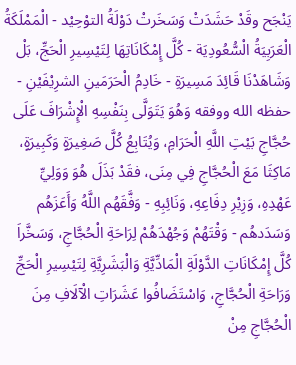يَنْجَح وقَدْ حَشَدَتْ وَسَخَرتْ دَوْلَةُ التوْحِيْد - الْمَمْلَكَةُ الْعَرَبِيَةُ الْسُّعُودِيَة - كُلَّ إِمْكَانَاتِهَا لِتَيْسِيرِ الْحَجِّ، بَلْ وَشَاهَدْنَا قَائِدَ مَسِيرَةِ - خَادِمُ الْحَرَمَينِ الشرِيْفَيْنِ - حفظه الله ووفقه وَهُوَ يَتَوَلَّى بِنَفْسِهِ الْإِشْرَافَ عَلَى حُجَّاجِ بَيْتِ اللَّهِ الْحَرَامِ، وَيُتَابِعُ كُلَّ صَغِيرَةٍ وَكَبِيرَةٍ، مَاكِثَا مَعَ الْحُجَّاجِ فِي مِنَى، فقَدْ بَذَلَ هُوَ وَوَلِيِّ عَهْدِهِ، وَزِيْرِ دِفَاعِهِ، وَنَائِبِهِ - وَفَّقَهُم اللَّهُ وَأَعَزَهُم وَسَدَدهُم - وَقْتَهُمْ وَجُهْدَهُمْ لِرَاحَةِ الْحُجَّاجِ، وَسَخَّراَ كُلَّ إِمْكَانَاتِ الدَّوْلَةِ الْمَادِّيَّةِ وَالْبَشَرِيَّةِ لِتَيْسِيرِ الْحَجِّ وَرَاحَةِ الْحُجَّاجِ، وَاسْتَضَافُوا عَشَرَاتِ الْآلَافِ مِنَ الْحُجَّاجِ مِنْ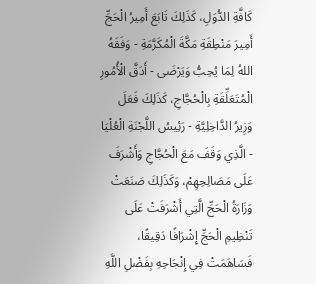كَافَّةِ الدُّوَلِ، كَذَلِكَ تَابَعَ أَمِيرُ الْحَجِّ أَمِيرَ مَنْطِقَةِ مَكَّةَ الْمُكَرَّمَةِ - وَفَقَهُ اللهُ لِمَا يُحِبُّ وَيَرْضَى - أَدَقَّ الْأُمُورِ الْمُتَعَلِّقَةِ بِالْحُجَّاجِ، كَذَلِكَ فَعَلَ وَزِيرُ الدَّاخِلِيَّةِ - رَئِيسُ اللَّجْنَةِ الْعُلْيَا - الَّذِي وَقَفَ مَعَ الْحُجَّاجِ وَأَشْرَفَ عَلَى مَصَالِحِهِمْ، وَكَذَلِكَ صَنَعَتْ وَزَارَةُ الْحَجِّ الَّتِي أَشْرَفَتْ عَلَى تَنْظِيمِ الْحَجِّ إِشْرَافًا دَقِيقًا، فَسَاهَمَتْ فِي إِنْجَاحِهِ بِفَضْلِ اللَّهِ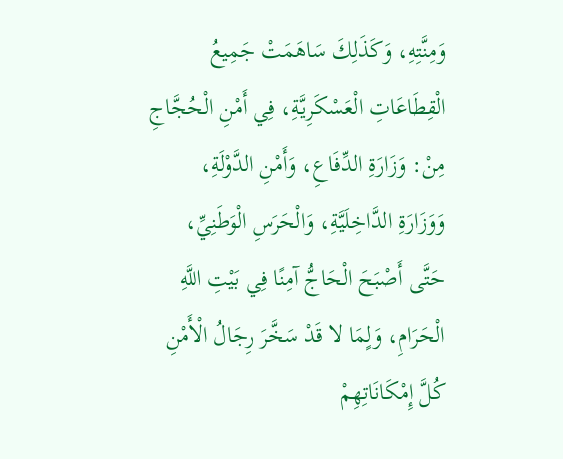وَمِنَّتِهِ، وَكَذَلِكَ سَاهَمَتْ جَمِيعُ الْقِطَاعَاتِ الْعَسْكَرِيَّةِ، فِي أَمْنِ الْحُجَّاجِ مِنْ: وَزَارَةِ الدِّفَاعِ، وَأَمْنِ الدَّوْلَةِ، وَوَزَارَةِ الدَّاخِلَيَّةِ، وَالْحَرَسِ الْوَطَنِيِّ، حَتَّى أَصْبَحَ الْحَاجُّ آمِنًا فِي بَيْتِ اللَّهِ الْحَرَامِ، وَلٍمَا لا قَدْ سَخَّرَ رِجَالُ الْأَمْنِ كُلَّ إِمْكَانَاتِهِمْ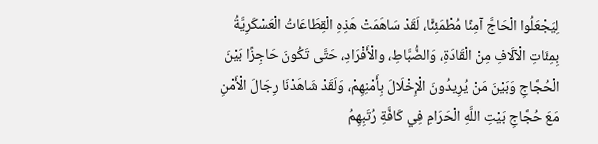لِيَجْعَلُوا الْحَاجَّ آمِنًا مُطْمَئِنًّا، لَقَدْ سَاهَمَتْ هَذِهِ الْقِطَاعَاتُ الْعَسْكَرِيَّةُ بِمِئَاتِ الْآلَافِ مِنْ الْقَادَةِ، وَالضُّبَّاطِ، والْأَفْرَادِ، حَتَّى تَكُونَ حَاجِزًا بَيْنَ الْحُجَّاجِ وَبَيْنَ مَنْ يُرِيدُونَ الْإِخْلَالَ بِأَمْنِهِمْ، وَلَقَدْ شَاهَدْنَا رِجَالَ الْأَمْنِ مَعَ حُجَّاجِ بَيْتِ اللَّهِ الْحَرَامِ فِي كَافَّةِ رُتَبِهِمُ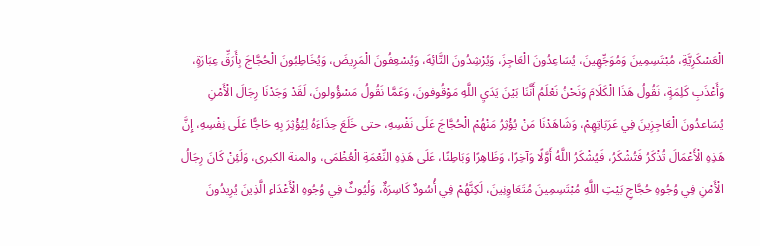الْعَسْكَرِيَّةِ، مُبْتَسِمِينَ وَمُوَجِّهِينَ، يُسَاعِدُونَ الْعَاجِزَ، وَيُرْشِدُونَ التَّائِهَ، وَيُسْعِفُونَ الْمَرِيضَ، وَيُخَاطِبُونَ الْحُجَّاجَ بِأَرَقِّ عِبَارَةٍ، وَأَعْذَبِ كَلِمَةٍ، نَقُولُ هَذَا الْكَلَامَ وَنَحْنُ نَعْلَمُ أَنَّنَا بَيْنَ يَدَيِ اللَّهِ مَوْقُوفونَ، وَعَمَّا نَقُولُ مَسْؤُولونَ، لَقَدْ وَجَدْنَا رِجَالَ الْأَمْنِ يُسَاعدُونَ الْعَاجِزِينَ فِي عَرَبَاتِهِمْ، وَشَاهَدْنَا مَنْ يُؤْثِرُ مَنْهُمْ الْحُجَّاجَ عَلَى نَفْسِهِ، حتى خَلَعَ حِذَاءَهُ لِيُؤْثِرَ بِهِ حَاجًّا عَلَى نِفْسِهِ، إِنَّ هَذِهِ الْأَعْمَالَ تُذْكَرُ فَتُشْكَرُ، فَيُشْكَرُ اللَّهُ أَوَّلًا وَآخِرًا، وَظَاهِرًا وَبَاطِنًا، عَلَى هَذِهِ النِّعْمَةِ الْعُظْمَى، والمنة الكبرى، وَلَئِنْ كَانَ رِجَالُ الْأَمْنِ فِي وُجُوهِ حُجَّاجِ بَيْتِ اللَّهِ مُبْتَسِمِينَ مُتَعَاوِنِينَ، لَكِنَّهُمْ فِي أُسُودٌ كَاسِرَةٌ، وَلُيُوثٌ فِي وُجُوهِ الْأَعْدَاءِ الَّذِينَ يُرِيدُونَ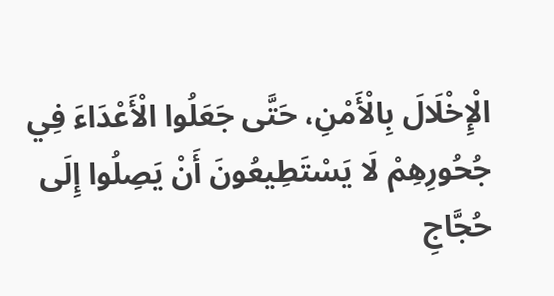الْإِخْلَالَ بِالْأَمْنِ، حَتَّى جَعَلُوا الْأَعْدَاءَ فِي جُحُورِهِمْ لَا يَسْتَطِيعُونَ أَنْ يَصِلُوا إِلَى حُجَّاجِ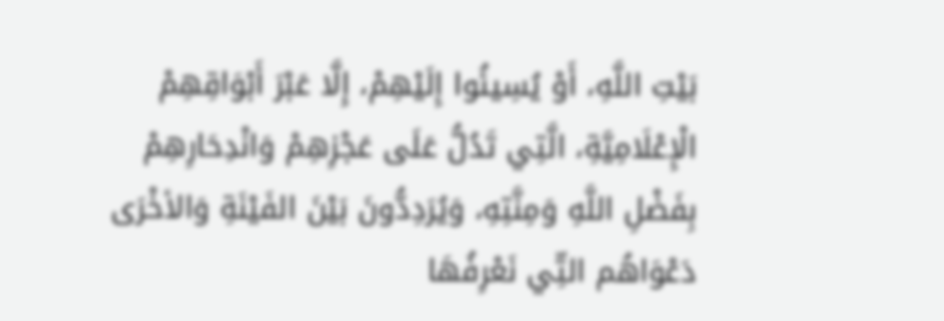بَيْتِ اللَّهِ، أَوْ يُسِيئُوا إِلَيْهِمْ، إِلَّا عَبْرَ أَبْوَاقِهِمْ الْإِعْلَامِيَّةِ، الَّتِي تَدُلُّ عَلَى عَجْزِهِمْ وَانْدِحَارِهِمْ بِفَضْلِ اللَّهِ وَمِنَّتِهِ، وَيُرَدِدُّونَ بَيْنَ الفَيْنَةِ وَالأخْرَى دَعْوَاهُم التِّي نَعْرِفُهَا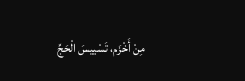مِنْ أَخْزَم، تَسْييسَ الْحَجِّ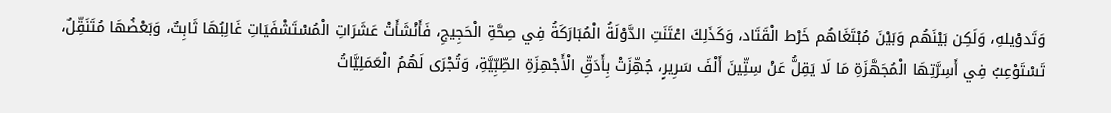وَتَدوْيلهِ، وَلَكِن بَيْنَهُم وَبَيْنَ مُبْتَغَاهُم خَرْط الْقَتَاد، وَكَذَلِكَ اعْتَنَتِ الدَّوْلَةُ الْمُبَارَكَةُ فِي صِحَّةِ الْحَجِيجِ، فَأَنْشَأَتْ عَشَرَاتِ الْمُسْتَشْفَيَاتِ غَالِبُهَا ثَابِتٌ، وَبَعْضُهَا مُتَنَقِّلٌ، تَسْتَوْعِبُ فِي أَسِرَّتِهَا الْمُجَهَّزَةِ مَا لَا يَقِلُّ عَنْ سِتِّينَ أَلْفَ سَرِيرٍ، جُهِّزَتْ بِأَدَقِّ الْأَجْهِزَةِ الطِّبِّيَّةِ، وَتُجْرَى لَهُمُ الْعَمَلِيَّاتُ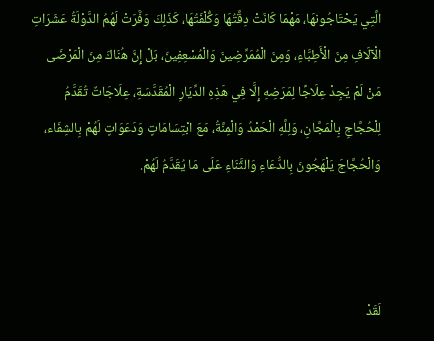الَّتِي يَحْتَاجُونهَا، مَهْمَا كَانَتْ دِقَّتُهَا وَكُّلْفَتُهَا، كَذَلِكَ وَفَّرَتْ لَهُمُ الدَّوْلَةُ عَشَرَاتِ الْآلَافِ مِنَ الْأَطِبَّاءِ، وَمِنَ الْمُمَرِّضِينَ وَالْمُسْعِفِينَ، بَلْ إِنَّ هُنَاكَ مِنَ الْمَرْضَى مَنْ لَمْ يَجِدْ عِلَاجًا لِمَرَضِهِ إِلَّا فِي هَذِهِ الدِّيَارِ الْمُقَدَّسَةِ، عِلَاجَاتٌ تُقَدَّمُ لِلْحُجَّاجِ بِالْمَجَّانِ، وَلِلَّهِ الْحَمْدُ وَالْمِنَّةُ، مَعَ ابْتِسَامَاتٍ وَدَعَوَاتٍ لَهُمْ بِالشِفَاء، وَالْحُجَّاجَ يَلْهَجُونَ بِالدُّعَاءِ وَالثَّنَاءِ عَلَى مَا يُقَدَّمُ لَهُمْ.



لَقَدْ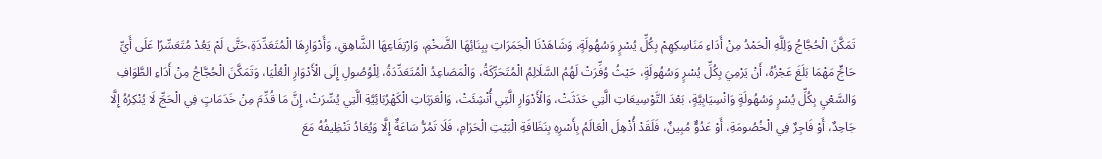تَمَكَّنَ الْحُجَّاجُ وَلِلَّهِ الْحَمْدُ مِنْ أَدَاءِ مَنَاسِكِهِمْ بِكُلِّ يُسْرٍ وَسُهُولَةٍ، وَشَاهَدْنَا الْجَمَرَاتِ بِبِنَائِهَا الضَّخْمِ، وَارْتِفَاعِهَا الشَّاهِقِ، وَأَدْوَارِهَا الْمُتَعَدِّدَةِ،حَتَّى لَمْ يَعُدْ مُتَعَسِّرًا عَلَى أَيِّ حَاجٍّ مَهْمَا بَلَغَ عَجْزُهُ، أَنْ يَرْمِيَ بِكُلِّ يُسْرٍ وَسُهُولَةٍ، حَيْثُ وُفِّرَتْ لَهُمُ السَّلَالِمُ الْمُتَحَرِّكَةُ، وَالْمَصَاعِدُ الْمُتَعَدِّدَةُ، لِلْوُصُولِ إِلَى الْأَدْوَارِ الْعُلْيَا، وَتَمَكَّنَ الْحُجَّاجُ مِنْ أَدَاءِ الطَّوَافِ وَالسَّعْيِ بِكُلِّ يُسْرٍ وَسُهُولَةٍ وَانْسِيَابِيَّةٍ، بَعْدَ التَّوْسِيعَاتِ الَّتِي حَدَثَتْ، وَالْأَدْوَارِ الَّتِي أُنْشِئَتْ، وَالْعَرَبَاتِ الْكَهْرُبَائِيَّةِ الَّتِي يُسِّرَتْ، إِنَّ مَا قُدِّمَ مِنْ خَدَمَاتٍ فِي الْحَجِّ لَا يُنْكِرُهُ إِلَّا جَاحِدٌ، أَوْ فَاجِرٌ فِي الْخُصُومَةِ، أَوْ عَدُوٌّ مُبِينٌ، فَلَقَدْ أُذْهِلَ الْعَالَمُ بِأَسْرِهِ بِنَظَافَةِ الْبَيْتِ الْحَرَامِ، فَلَا تَمُرُّ سَاعَةٌ إِلَّا وَيُعَادُ تَنْظِيفُهُ مَعَ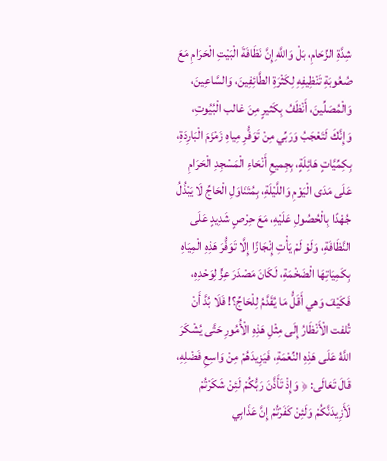شِدَّةِ الزِّحَامِ، بَلْ وَاللَّهِ إِنَّ نَظَافَةَ الْبَيْتِ الْحَرَامِ مَعَ صُعُوبَةِ تَنْظِيفِهِ لِكَثْرَةِ الطَّائِفِينَ، وَالسَّاعِينَ، وَالْمُصَلِّينَ، أَنْظَفُ بِكَثيرٍ مِنَ غالب الْبُيُوتِ، وَإِنَّكَ لَتَعْجَبُ وَرَبِّي مِنْ تَوَفُّرِ مِياهِ زَمْزَمَ الْبَارِدَةِ، بِكِمِّيَّاتٍ هَائِلَةٍ، بِجِميعِ أَنْحَاءِ الْمَسْجِدِ الْحَرَامِ عَلَى مَدَى الْيَوْمِ وَاللَّيْلَةِ، بِمُتَنَاوَلِ الْحَاجِّ لَا يَبْذُلُ جُهْدًا بِالْحُصُولِ عَلَيْهِ، مَعَ حِرْصٍ شَدِيدٍ عَلَى النَّظَافَةِ، وَلَوْ لَمْ يَأْتِ إِنْجَازًا إِلَّا تَوَفُّرَ هَذِهِ الْمِيَاهِ بِكَمِيَاتِهَا الْضَخْمَةِ، لَكَانَ مَصْدَرَ عِزٍّ لِوَحْدِهِ، فَكَيْفَ وَهي أَقَلُّ مَا يُقَدَّمُ لِلْحَاجِّ؟! فَلَا بُدَّ أَنْ تُلفت الْأَنْظَارُ إِلَى مِثْلِ هَذِهِ الْأُمُورِ حَتَّى يُشْكَرَ اللَّهُ عَلَى هَذِهِ النِّعْمَةِ، فَيَزِيدَهُمْ مِنْ وَاسِعِ فَضْلِهِ، قَالَ تَعَالَى: ﴿ وَإِذْ تَأَذَّنَ رَبُّكُمْ لَئِنْ شَكَرْتُمْ لَأَزِيدَنَّكُمْ وَلَئِنْ كَفَرْتُمْ إِنَّ عَذَابِي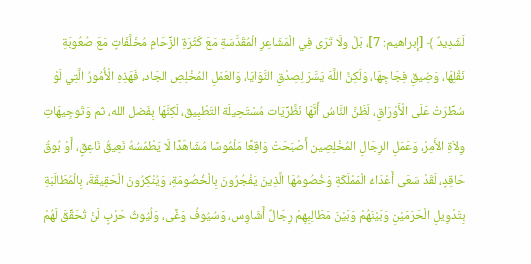لَشَدِيدٌ ﴾ [إبراهيم: 7]، بَلْ ولَا تَرَى فِي الْمَشَاعِرِ الْمُقَدَّسَةِ مَعَ كَثْرَةِ الزِّحَامِ مُخَلَّفَاتٍ مَعَ صُعُوبَةِ نَقْلِهَا، وَضِيقِ فِجَاجِهَا، وَلَكِنَّ اللَّهَ يَسَّرَ لِصِدْقِ النَّوَايَا، وَالعَمَلِ المُخْلِصِ الجَاد، فَهَذِهِ الْأُمُورُ الَّتِي لَوْ سُطِّرَتْ عَلَى الْأَوْرَاقِ، لَظَنَّ النَّاسُ أَنَّهَا نَظَّرِّيَات مُسْتَحِيلَة التَطْبِيق، لَكِنَّهَا بِفَضل الله، ثم وَتَوجِيهَاتِ وِلاَةِ الأَمِرْ، وَعَمَلِ الرِجَالِ المُخْلِصِين أَصْبَحَتْ وَاقِعًا مَلْمُوسًا مُشَاهَدًا لَا يَطْمُسُهُ نَعِيقُ نَاعِقٍ، أَوْ بُوقُ حَاقِدٍ، لَقَدْ سَعَى أَعْدَاءُ الْمَمْلَكَةِ وَخُصُومُهَا الَّذِينَ يَفْجُرُونَ بِالْخُصُومَةِ، وَيُنْكِرُونَ الْحَقِيقَةَ، بِالْمُطَالَبَةِ بِتَدْوِيلِ الْحَرَمَيْنِ وَبَيْنَهُمْ وَبَيْنَ مَطَالِبِهِمْ رِجَالٌ أَشَاوِس، وَسُيُوفُ وَغًى، وَلُيُوثُ حَرْبٍ لَنْ تُحَقِّقَ لَهُمْ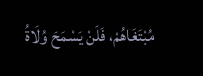مُبْتَغَاهُمْ، فَلَنْ يَسْمَحَ وُلَاةُ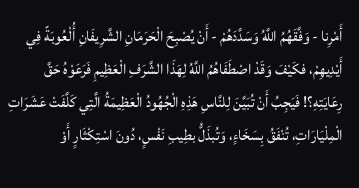أَمْرِنا - وَفَّقَهُمُ اللَّهُ وَسَدَّدَهُمْ - أَنْ يُصْبِحَ الْحَرَمَانِ الشَّرِيفَانِ أُلْعُوبَةً فِي أَيْدِيهِمْ، فكَيْفَ وَقَدْ اصْطَفَاهُمُ اللَّهُ لِهَذَا الشَّرَفِ الْعَظِيمِ فَرَعَوْهُ حَقَّ رِعَايَتِهِ؟! فَيَجِبُ أَنْ تُبَيَّنَ لِلنَّاسِ هَذِهِ الْجُهُودُ الْعَظِيمَةُ الَّتِي كَلَّفَتْ عَشَرَاتِ الْمِلْيَارَاتِ، تُنْفَقُ بِسَخَاءٍ، وَتُبذَلُّ بطِيبِ نَفْسٍ، دُونَ اسْتِكْثَارٍ أَوْ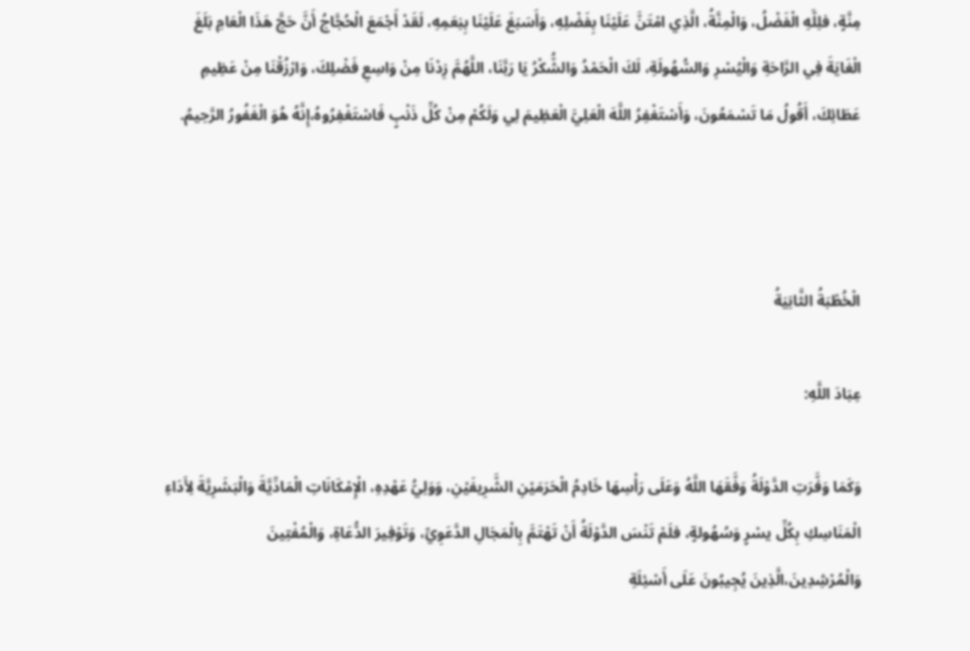مِنَّةٍ، فلِلَّهِ الْفَضْلُ، وَالْمِنَّةُ، الَّذِي امْتَنَّ عَلَيْنَا بِفَضْلِهِ، وَأَسَبَغَ عَلَيْنَا بِنِعَمِهِ، لَقَدْ أَجْمَعَ الْحُجَّاجُ أَنَّ حَجَّ هَذَا الْعَامِ بَلَغَ الْغَايَةَ فِي الرَّاحَةِ وَالْيُسْرِ وَالسُّهُولَةِ، لَكَ الْحَمْدُ وَالشُّكْرُ يَا رَبَّنَا، اللَّهُمَّ زِدْنَا مِنْ وَاسِعِ فَضْلِكَ، وَارْزُقْنَا مِنْ عَظِيمِ عَطَائِكَ، أَقُولُ مَا تَسْمَعُونَ، وَأَسْتَغْفِرُ اللَّهَ الْعَلِيَّ الْعَظِيمَ لِي وَلَكُمْ مِنْ كُلِّ ذَنْبٍ فَاسْتَغْفِرُوهُ،إِنَّهُ هُوَ الْغَفُورُ الرَّحِيمُ.



الْخُطْبَةُ الثَّانِيَةُ

عِبَادَ اللَّهِ:

وَكَمَا وَفَّرَتِ الدَّوْلَةُ وَفَّقَهَا اللَّهُ وَعَلَى رَأْسِهَا خَادِمُ الْحَرَمَيْنِ الشَّرِيفَيْنِ، وَوَلِيُّ عَهْدِهِ، الْإِمْكَانَاتِ الْمَادِّيَّةَ وَالْبَشَرِيَّةَ لِأَدَاءِ الْمَنَاسِكِ بِكُلِّ يسْرٍ وَسُهُولةٍ، فلَمْ تَنْسَ الدَّوْلَةُ أَنْ تَهْتَمَّ بِالْمَجَالِ الدَّعَوِيِّ، وَتَوْفِيرَ الدُّعَاةِ، وَالْمُفْتِينَ وَالْمُرْشِدِينَ،الَّذِينَ يُجِيبُونَ عَلَى أَسْئِلَةِ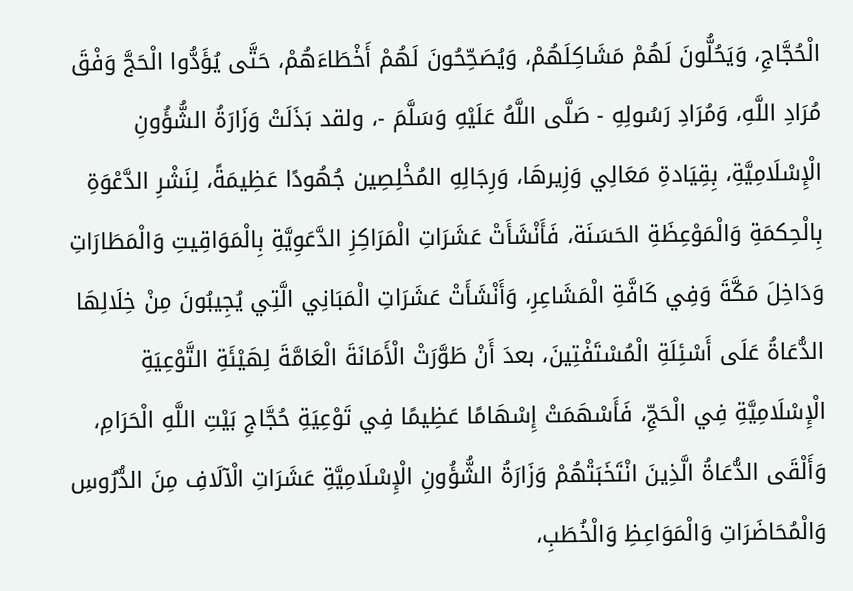الْحُجَّاجِ، وَيَحُلُّونَ لَهُمْ مَشَاكِلَهُمْ، وَيُصَحِّحُونَ لَهُمْ أَخْطَاءَهُمْ، حَتَّى يُؤَدُّوا الْحَجَّ وَفْقَ مُرَادِ اللَّهِ، وَمُرَادِ رَسُولِهِ - صَلَّى اللَّهُ عَلَيْهِ وَسَلَّمَ -، ولقد بَذَلَتْ وَزَارَةُ الشُّؤُونِ الْإِسْلَامِيَّةِ، بِقِيَادةِ مَعَالِي وَزِيرهَا، وَرِجَالِهِ المُخْلِصِين جُهُودًا عَظِيمَةً، لِنَشْرِ الدَّعْوَةِ بِالْحِكمَةِ وَالْمَوْعِظَةِ الحَسَنَة، فَأَنْشَأَتْ عَشَرَاتِ الْمَرَاكِزِ الدَّعَوِيَّةِ بِالْمَوَاقِيتِ وَالْمَطَارَاتِ وَدَاخِلَ مَكَّةَ وَفِي كَافَّةِ الْمَشَاعِرِ، وَأَنْشَأَتْ عَشَرَاتِ الْمَبَانِي الَّتِي يُجِيبُونَ مِنْ خِلَالِهَا الدُّعَاةُ عَلَى أَسْئِلَةِ الْمُسْتَفْتِينَ، بعدَ أَنْ طَوَّرَتْ الْأَمَانَةَ الْعَامَّةَ لِهَيْئَةِ التَّوْعِيَةِ الْإِسْلَامِيَّةِ فِي الْحَجِّ، فَأَسْهَمَتْ إِسْهَامًا عَظِيمًا فِي تَوْعِيَةِ حُجَّاجِ بَيْتِ اللَّهِ الْحَرَامِ، وَأَلْقَى الدُّعَاةُ الَّذِينَ انْتَخَبَتْهُمْ وَزَارَةُ الشُّؤُونِ الْإِسْلَامِيَّةِ عَشَرَاتِ الْآلَافِ مِنَ الدُّرُوسِ وَالْمُحَاضَرَاتِ وَالْمَوَاعِظِ وَالْخُطَبِ،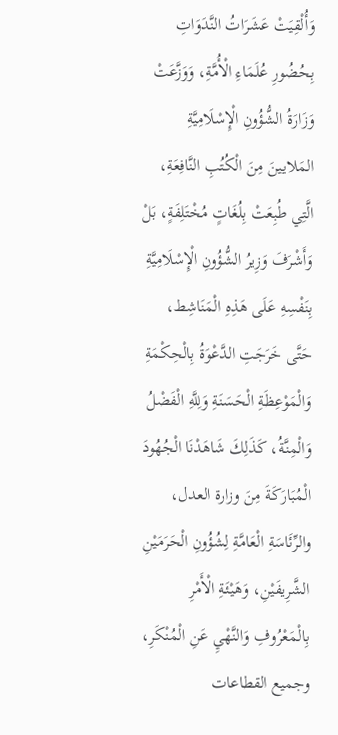وَأُلْقِيَتْ عَشَرَاتُ النَّدَوَاتِ بِحُضُورِ عُلَمَاءِ الْأُمَّةِ، وَوَزَّعَتْ وَزَارَةُ الشُّؤُونِ الْإِسْلَامِيَّةِ المَلايينَ مِنَ الْكُتُبِ النَّافِعَةِ، الَّتِي طُبِعَتْ بِلُغَاتٍ مُخْتَلِفَةٍ، بَلْ وَأَشْرَفَ وَزِيرُ الشُّؤُونِ الْإِسْلَامِيَّةِ بِنَفْسِهِ عَلَى هَذِهِ الْمَنَاشِط، حَتَّى خَرَجَتِ الدَّعْوَةُ بِالْحِكْمَةِ وَالْمَوْعِظَةِ الْحَسَنَةِ وَلِلَّهِ الْفَضْلُ وَالْمِنَّةُ، كَذَلِكَ شَاهَدْنَا الْجُهُودَ الْمُبَارَكَةَ مِنَ وزارة العدل، والرِّئَاسَةِ الْعَامَّةِ لِشُؤُونِ الْحَرَمَيْنِ الشَّرِيفَيْنِ، وَهَيْئَةِ الْأَمْرِ بِالْمَعْرُوفِ وَالنَّهْيِ عَنِ الْمُنْكَرِ، وجميع القطاعات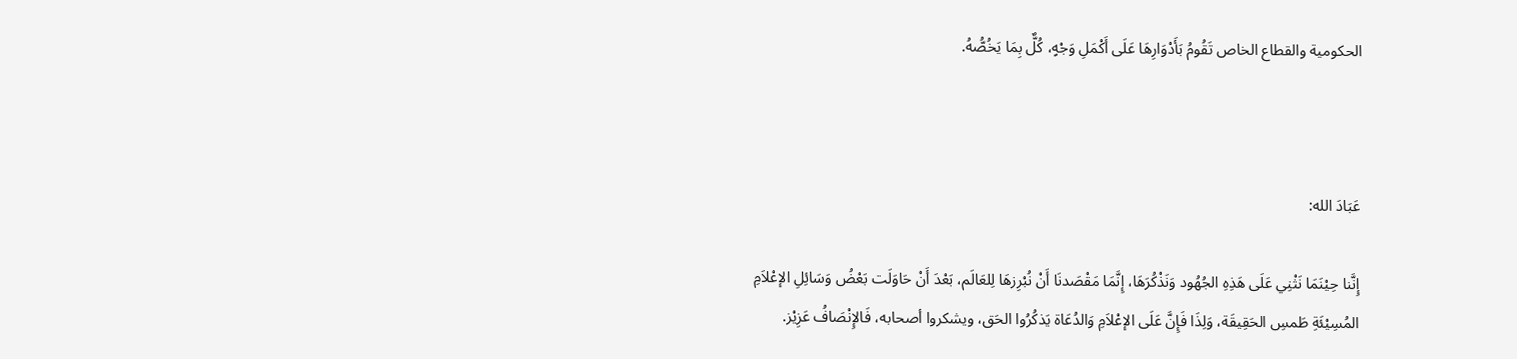الحكومية والقطاع الخاص تَقُومُ بَأَدْوَارِهَا عَلَى أَكْمَلِ وَجْهٍ، كُلٌّ بِمَا يَخُصُّهُ.



عَبَادَ الله:

إِنَّنا حِيْنَمَا نَثْنِي عَلَى هَذِهِ الجُهُود وَنَذْكُرَهَا، إِنَّمَا مَقْصَدنَا أَنْ نُبْرِزهَا لِلعَالَم، بَعْدَ أَنْ حَاوَلَت بَعْضُ وَسَائِلِ الإعْلاَمِ المُسِيْئَةِ طَمسِ الحَقِيقَة، وَلِذَا فَإِنَّ عَلَى الإعْلاَمِ وَالدُعَاة يَذكُرُوا الحَق، ويشكروا أصحابه، فَالإِنْصَافُ عَزِيْز.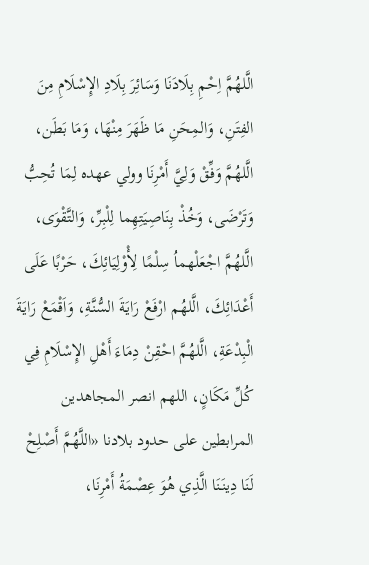الَّلهُمَّ اِحْمِ بِلَادَنَا وَسَائِرَ بِلَادِ الإِسْلَامِ مِنَ الفِتَنِ، وَالمِحَنِ مَا ظَهَرَ مِنْهَا، وَمَا بَطَن، الَّلهُمَّ وَفِّقْ وَلِيَّ أَمْرِنَا وولي عهده لِمَا تُحِبُّ وَتَرْضَى، وَخُذْ بِنَاصِيَتِهِما لِلْبِرِّ، وَالتَّقْوَى، الَّلهُمَّ اجْعَلْهماُ سِلْمًا لِأْوْلِيَائِكَ، حَرْبًا عَلَى أَعْدَائِكَ، الَّلهُم ارْفَعْ رَايَةَ السُّنَّةِ، وَاَقْمَعْ رَايَةَ الْبِدْعَةِ، الَّلهُمَّ احْقِنْ دِمَاءَ أَهْلِ الإِسْلَامِ فِي كُلِّ مَكَانٍ، اللهم انصر المجاهدين المرابطين على حدود بلادنا «اللَّهُمَّ أَصْلِحْ لَنَا دِينَنَا الَّذِي هُوَ عِصْمَةُ أَمْرِنَا،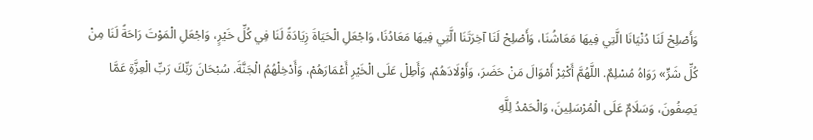وَأَصْلِحْ لَنَا دُنْيَانَا الَّتِي فِيهَا مَعَاشُنَا، وَأَصْلِحْ لَنَا آخِرَتَنَا الَّتِي فِيهَا مَعَادُنَا، وَاجْعَلِ الْحَيَاةَ زِيَادَةً لَنَا فِي كُلِّ خَيْرٍ، وَاجْعَلِ الْمَوْتَ رَاحَةً لَنَا مِنْ كُلِّ شَرٍّ» رَوَاهُ مُسْلِمٌ. اللَّهُمَّ أَكْثِرْ أَمْوَالَ مَنْ حَضَرَ، وَأَوْلَادَهُمْ، وَأَطِلْ عَلَى الْخَيْرِ أَعْمَارَهُمْ، وَأَدْخِلْهُمُ الْجَنَّةَ. سُبْحَانَ رَبِّكَ رَبِّ الْعِزَّةِ عَمَّا يَصِفُونَ، وَسَلَامٌ عَلَى الْمُرْسَلِينَ، وَالْحَمْدُ لِلَّهِ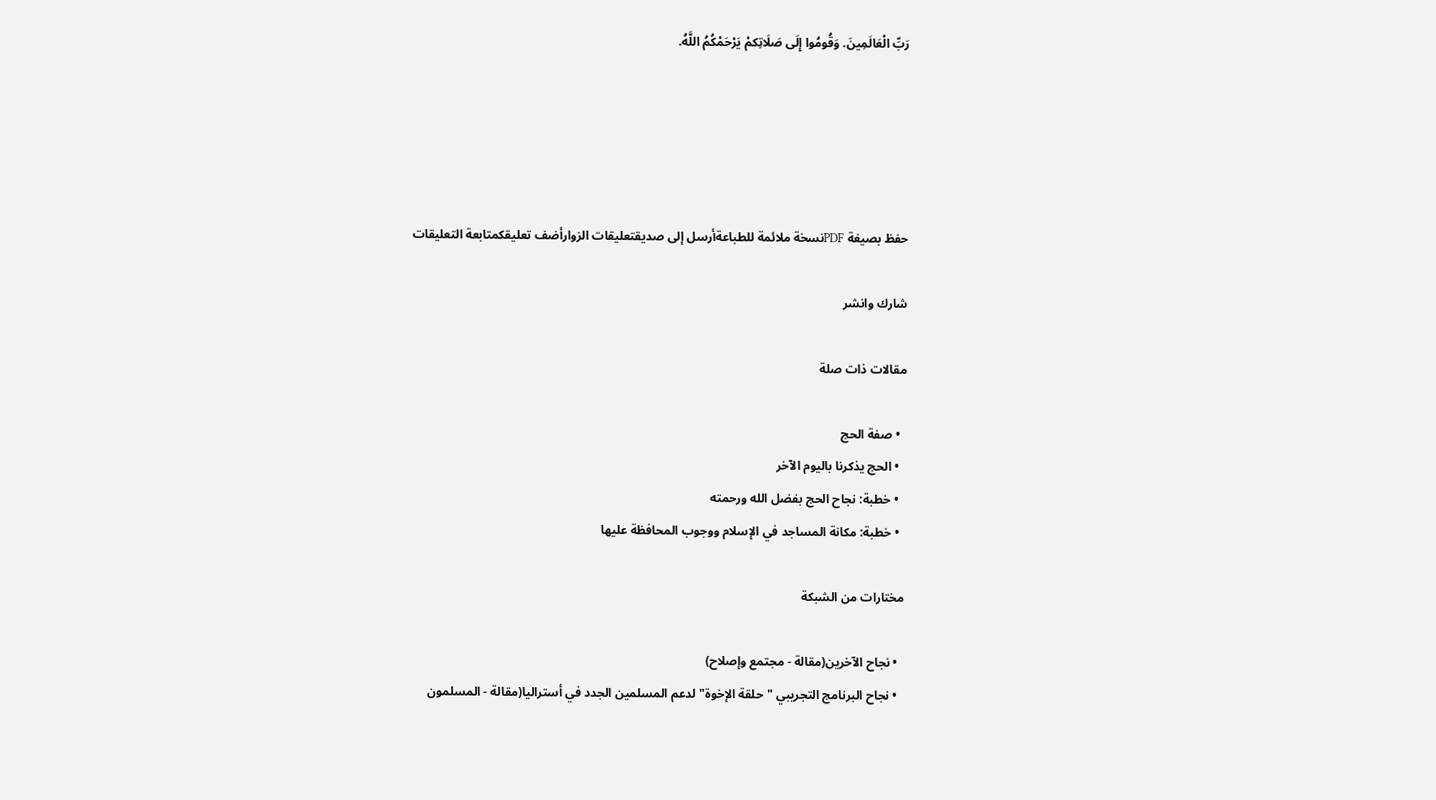رَبِّ الْعَالَمِينَ. وَقُومُوا إِلَى صَلَاتِكمْ يَرْحَمْكُمُ اللَّهُ.





حفظ بصيغة PDFنسخة ملائمة للطباعةأرسل إلى صديقتعليقات الزوارأضف تعليقكمتابعة التعليقات

شارك وانشر

مقالات ذات صلة

  • صفة الحج
  • الحج يذكرنا باليوم الآخر
  • خطبة: نجاح الحج بفضل الله ورحمته
  • خطبة: مكانة المساجد في الإسلام ووجوب المحافظة عليها

مختارات من الشبكة

  • نجاح الآخرين(مقالة - مجتمع وإصلاح)
  • نجاح البرنامج التجريبي "حلقة الإخوة" لدعم المسلمين الجدد في أستراليا(مقالة - المسلمون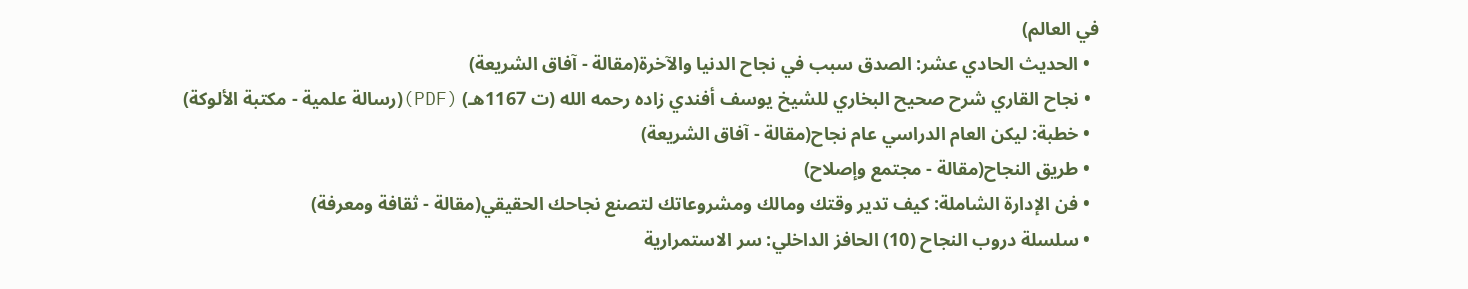في العالم)
  • الحديث الحادي عشر: الصدق سبب في نجاح الدنيا والآخرة(مقالة - آفاق الشريعة)
  • نجاح القاري شرح صحيح البخاري للشيخ يوسف أفندي زاده رحمه الله (ت 1167هـ) (PDF)(رسالة علمية - مكتبة الألوكة)
  • خطبة: ليكن العام الدراسي عام نجاح(مقالة - آفاق الشريعة)
  • طريق النجاح(مقالة - مجتمع وإصلاح)
  • فن الإدارة الشاملة: كيف تدير وقتك ومالك ومشروعاتك لتصنع نجاحك الحقيقي(مقالة - ثقافة ومعرفة)
  • سلسلة دروب النجاح (10) الحافز الداخلي: سر الاستمرارية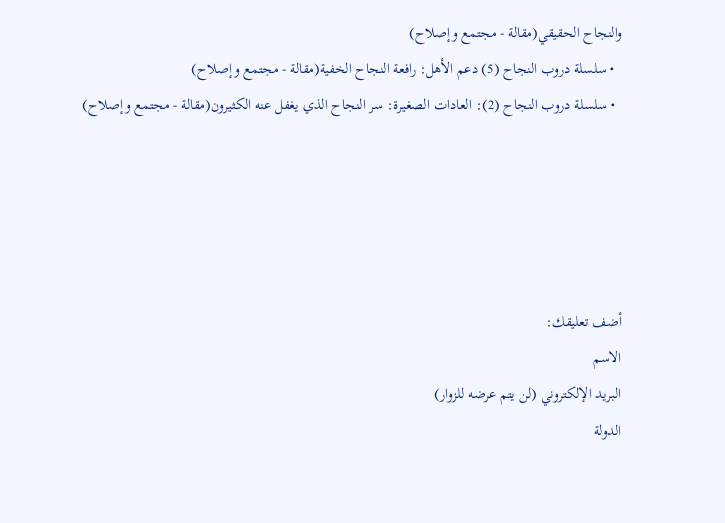والنجاح الحقيقي(مقالة - مجتمع وإصلاح)
  • سلسلة دروب النجاح (5) دعم الأهل: رافعة النجاح الخفية(مقالة - مجتمع وإصلاح)
  • سلسلة دروب النجاح (2): العادات الصغيرة: سر النجاح الذي يغفل عنه الكثيرون(مقالة - مجتمع وإصلاح)





أضف تعليقك:
الاسم
البريد الإلكتروني (لن يتم عرضه للزوار)
الدولة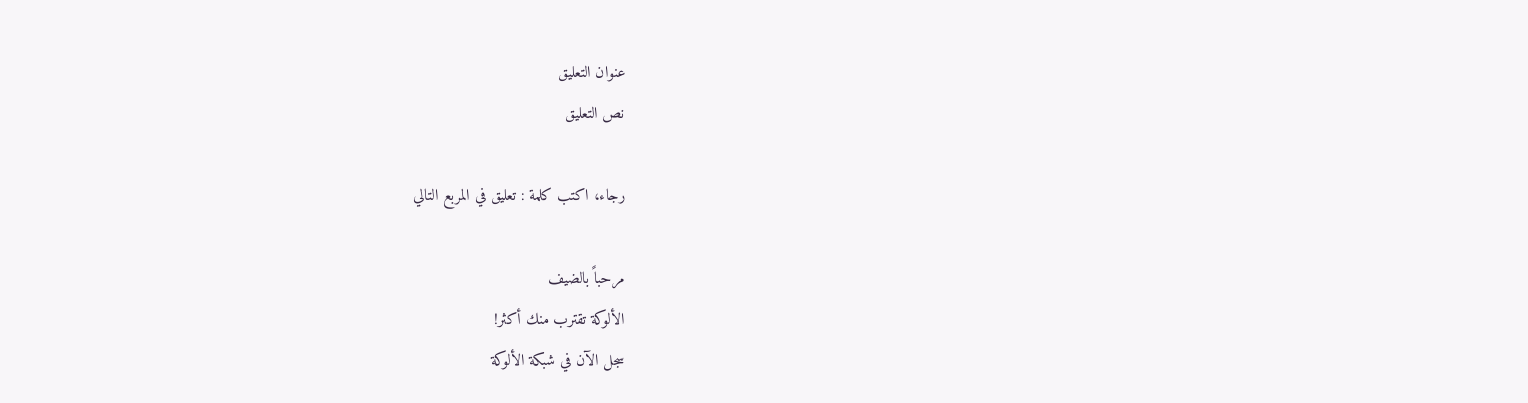عنوان التعليق
نص التعليق

رجاء، اكتب كلمة : تعليق في المربع التالي

مرحباً بالضيف
الألوكة تقترب منك أكثر!
سجل الآن في شبكة الألوكة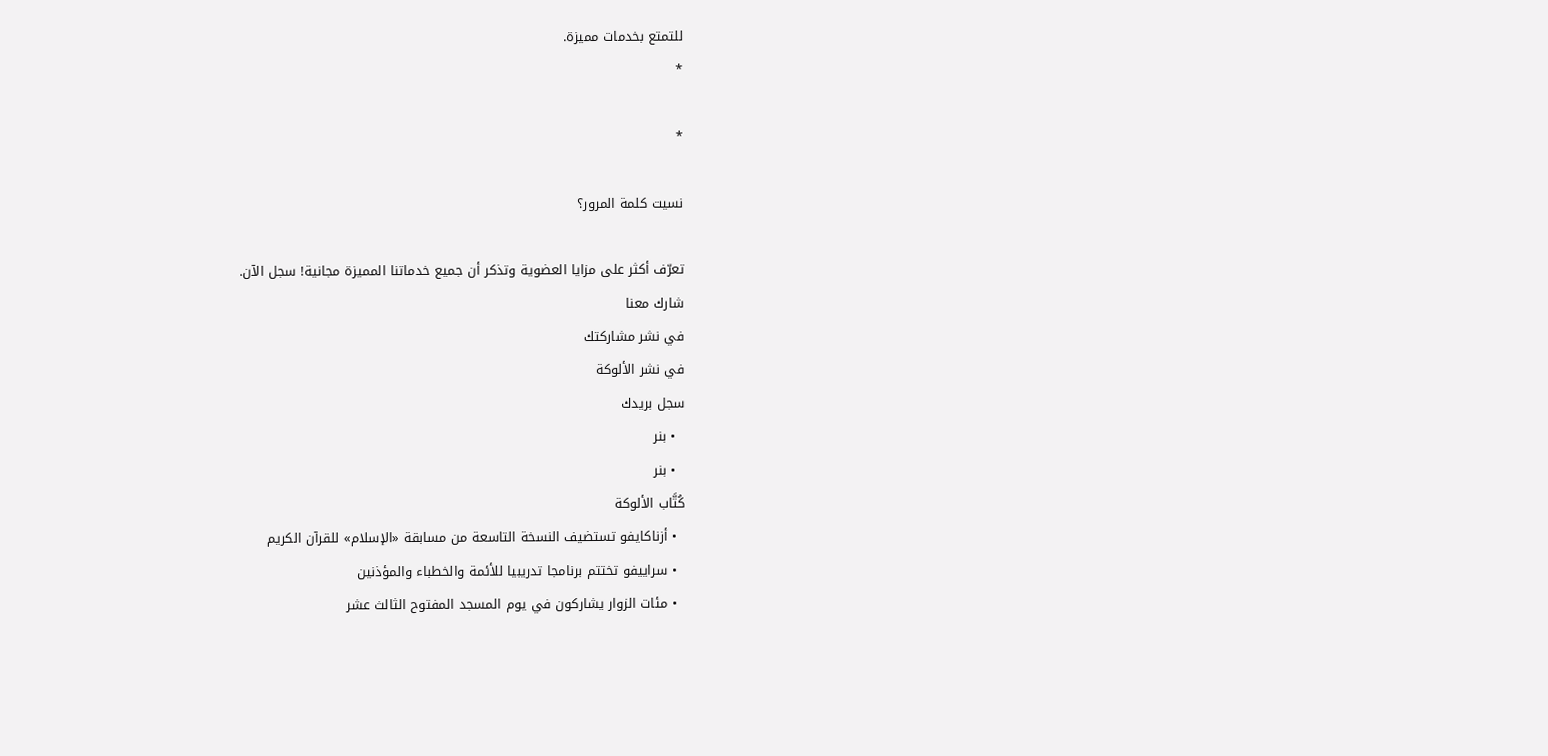للتمتع بخدمات مميزة.
*

*

نسيت كلمة المرور؟

تعرّف أكثر على مزايا العضوية وتذكر أن جميع خدماتنا المميزة مجانية! سجل الآن.
شارك معنا
في نشر مشاركتك
في نشر الألوكة
سجل بريدك
  • بنر
  • بنر
كُتَّاب الألوكة
  • أزناكايفو تستضيف النسخة التاسعة من مسابقة «الإسلام» للقرآن الكريم
  • سراييفو تختتم برنامجا تدريبيا للأئمة والخطباء والمؤذنين
  • مئات الزوار يشاركون في يوم المسجد المفتوح الثالث عشر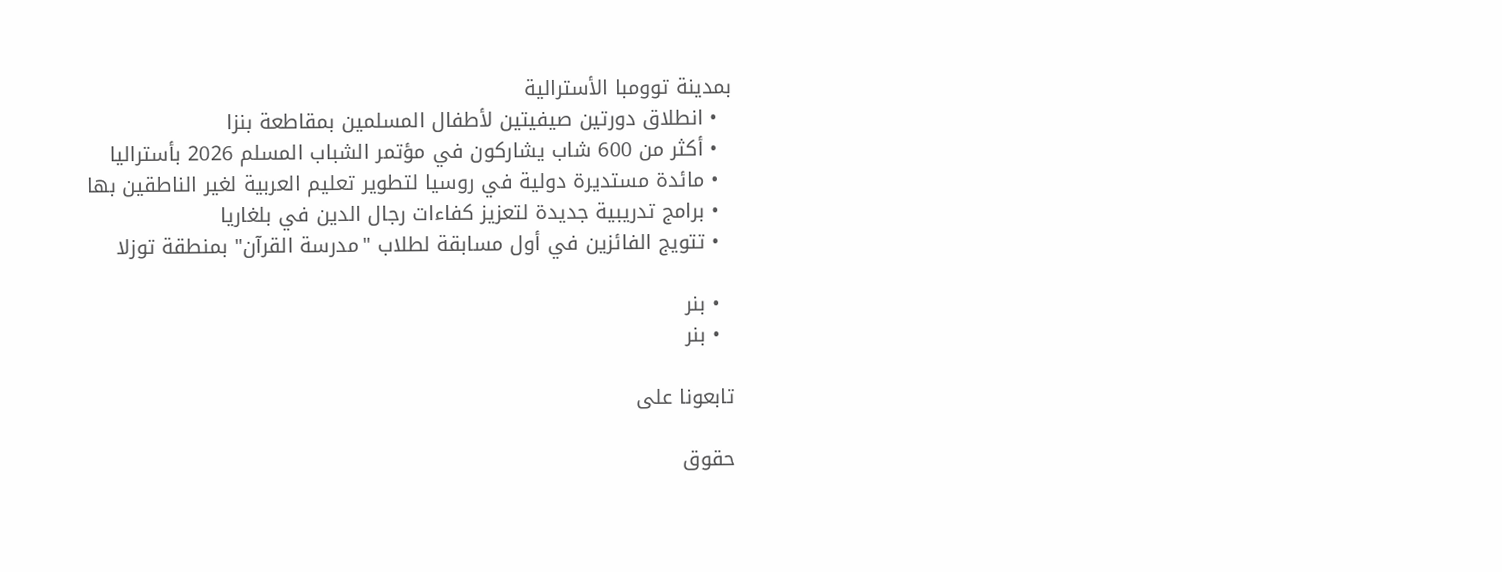بمدينة توومبا الأسترالية
  • انطلاق دورتين صيفيتين لأطفال المسلمين بمقاطعة بنزا
  • أكثر من 600 شاب يشاركون في مؤتمر الشباب المسلم 2026 بأستراليا
  • مائدة مستديرة دولية في روسيا لتطوير تعليم العربية لغير الناطقين بها
  • برامج تدريبية جديدة لتعزيز كفاءات رجال الدين في بلغاريا
  • تتويج الفائزين في أول مسابقة لطلاب "مدرسة القرآن" بمنطقة توزلا

  • بنر
  • بنر

تابعونا على

حقوق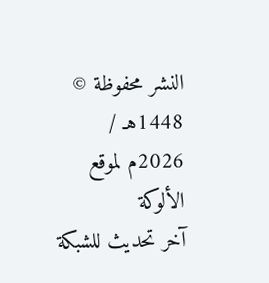النشر محفوظة © 1448هـ / 2026م لموقع الألوكة
آخر تحديث للشبكة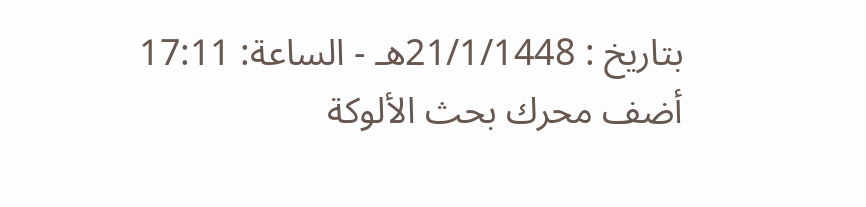بتاريخ : 21/1/1448هـ - الساعة: 17:11
أضف محرك بحث الألوكة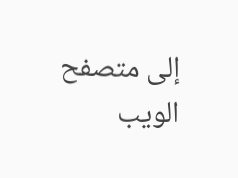إلى متصفح الويب